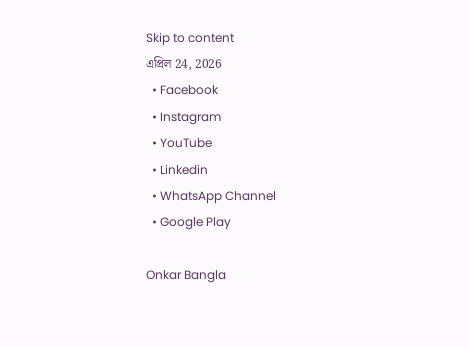Skip to content
এপ্রিল 24, 2026
  • Facebook
  • Instagram
  • YouTube
  • Linkedin
  • WhatsApp Channel
  • Google Play

Onkar Bangla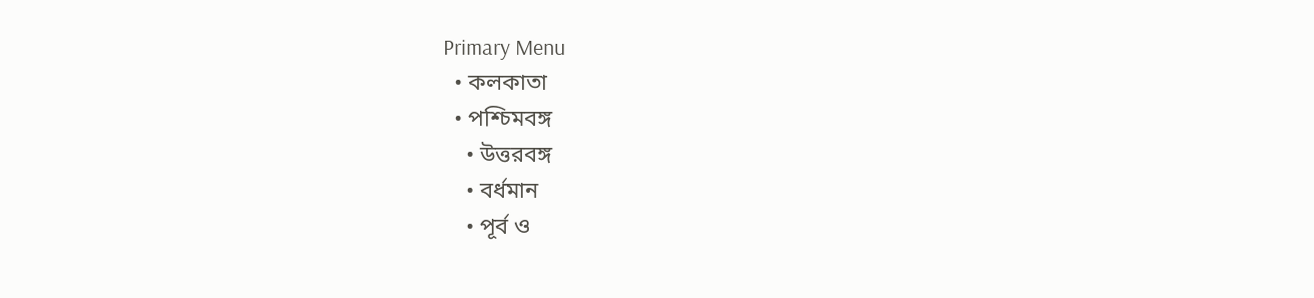Primary Menu
  • কলকাতা
  • পশ্চিমবঙ্গ
    • উত্তরবঙ্গ
    • বর্ধমান
    • পূর্ব ও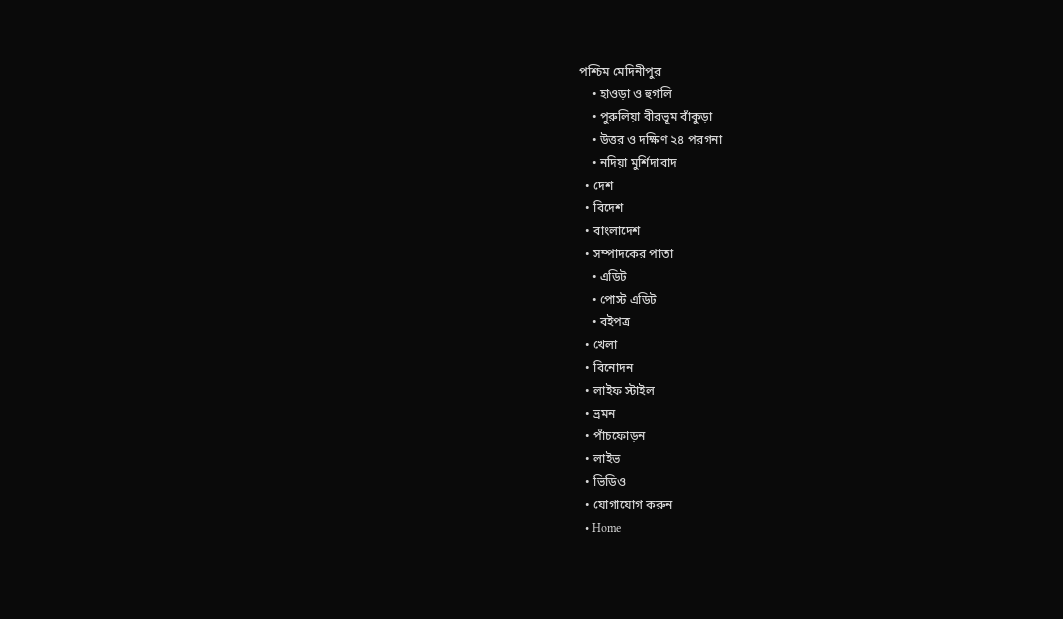পশ্চিম মেদিনীপুর
    • হাওড়া ও হুগলি
    • পুরুলিয়া বীরভূম বাঁকুড়া
    • উত্তর ও দক্ষিণ ২৪ পরগনা
    • নদিয়া মুর্শিদাবাদ
  • দেশ
  • বিদেশ
  • বাংলাদেশ
  • সম্পাদকের পাতা
    • এডিট
    • পোস্ট এডিট
    • বইপত্র
  • খেলা
  • বিনোদন
  • লাইফ স্টাইল
  • ভ্রমন
  • পাঁচফোড়ন
  • লাইভ
  • ভিডিও
  • যোগাযোগ করুন
  • Home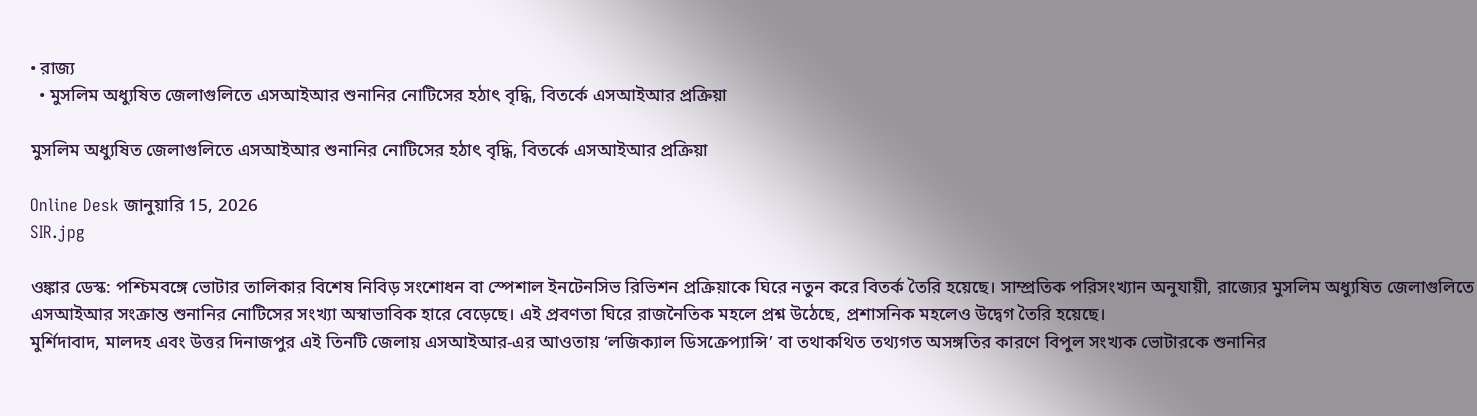• রাজ্য
  • মুসলিম অধ্যুষিত জেলাগুলিতে এসআইআর শুনানির নোটিসের হঠাৎ বৃদ্ধি, বিতর্কে এসআইআর প্রক্রিয়া

মুসলিম অধ্যুষিত জেলাগুলিতে এসআইআর শুনানির নোটিসের হঠাৎ বৃদ্ধি, বিতর্কে এসআইআর প্রক্রিয়া

Online Desk জানুয়ারি 15, 2026
SIR.jpg

ওঙ্কার ডেস্ক: পশ্চিমবঙ্গে ভোটার তালিকার বিশেষ নিবিড় সংশোধন বা স্পেশাল ইনটেনসিভ রিভিশন প্রক্রিয়াকে ঘিরে নতুন করে বিতর্ক তৈরি হয়েছে। সাম্প্রতিক পরিসংখ্যান অনুযায়ী, রাজ্যের মুসলিম অধ্যুষিত জেলাগুলিতে এসআইআর সংক্রান্ত শুনানির নোটিসের সংখ্যা অস্বাভাবিক হারে বেড়েছে। এই প্রবণতা ঘিরে রাজনৈতিক মহলে প্রশ্ন উঠেছে, প্রশাসনিক মহলেও উদ্বেগ তৈরি হয়েছে।
মুর্শিদাবাদ, মালদহ এবং উত্তর দিনাজপুর এই তিনটি জেলায় এসআইআর-এর আওতায় ‘লজিক্যাল ডিসক্রেপ্যান্সি’ বা তথাকথিত তথ্যগত অসঙ্গতির কারণে বিপুল সংখ্যক ভোটারকে শুনানির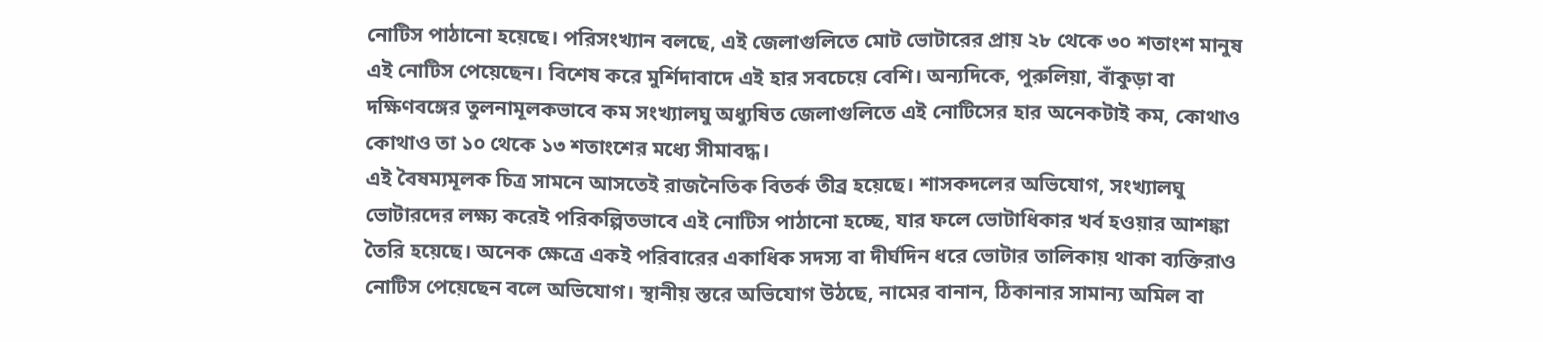নোটিস পাঠানো হয়েছে। পরিসংখ্যান বলছে, এই জেলাগুলিতে মোট ভোটারের প্রায় ২৮ থেকে ৩০ শতাংশ মানুষ এই নোটিস পেয়েছেন। বিশেষ করে মুর্শিদাবাদে এই হার সবচেয়ে বেশি। অন্যদিকে, পুরুলিয়া, বাঁকুড়া বা দক্ষিণবঙ্গের তুলনামূলকভাবে কম সংখ্যালঘু অধ্যুষিত জেলাগুলিতে এই নোটিসের হার অনেকটাই কম, কোথাও কোথাও তা ১০ থেকে ১৩ শতাংশের মধ্যে সীমাবদ্ধ।
এই বৈষম্যমূলক চিত্র সামনে আসতেই রাজনৈতিক বিতর্ক তীব্র হয়েছে। শাসকদলের অভিযোগ, সংখ্যালঘু ভোটারদের লক্ষ্য করেই পরিকল্পিতভাবে এই নোটিস পাঠানো হচ্ছে, যার ফলে ভোটাধিকার খর্ব হওয়ার আশঙ্কা তৈরি হয়েছে। অনেক ক্ষেত্রে একই পরিবারের একাধিক সদস্য বা দীর্ঘদিন ধরে ভোটার তালিকায় থাকা ব্যক্তিরাও নোটিস পেয়েছেন বলে অভিযোগ। স্থানীয় স্তরে অভিযোগ উঠছে, নামের বানান, ঠিকানার সামান্য অমিল বা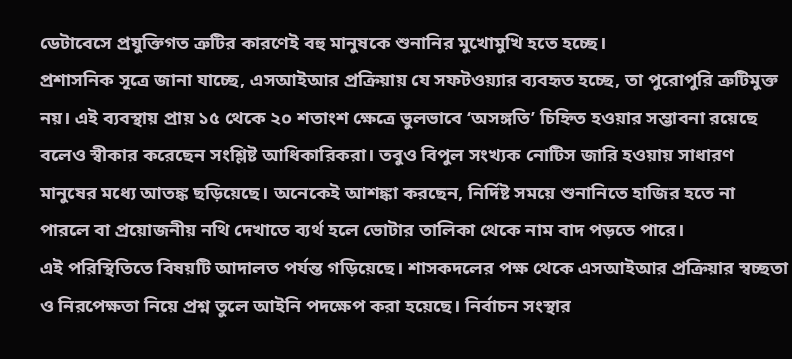ডেটাবেসে প্রযুক্তিগত ত্রুটির কারণেই বহু মানুষকে শুনানির মুখোমুখি হতে হচ্ছে।
প্রশাসনিক সূত্রে জানা যাচ্ছে, এসআইআর প্রক্রিয়ায় যে সফটওয়্যার ব্যবহৃত হচ্ছে, তা পুরোপুরি ত্রুটিমুক্ত নয়। এই ব্যবস্থায় প্রায় ১৫ থেকে ২০ শতাংশ ক্ষেত্রে ভুলভাবে ‘অসঙ্গতি’ চিহ্নিত হওয়ার সম্ভাবনা রয়েছে বলেও স্বীকার করেছেন সংশ্লিষ্ট আধিকারিকরা। তবুও বিপুল সংখ্যক নোটিস জারি হওয়ায় সাধারণ মানুষের মধ্যে আতঙ্ক ছড়িয়েছে। অনেকেই আশঙ্কা করছেন, নির্দিষ্ট সময়ে শুনানিতে হাজির হতে না পারলে বা প্রয়োজনীয় নথি দেখাতে ব্যর্থ হলে ভোটার তালিকা থেকে নাম বাদ পড়তে পারে।
এই পরিস্থিতিতে বিষয়টি আদালত পর্যন্ত গড়িয়েছে। শাসকদলের পক্ষ থেকে এসআইআর প্রক্রিয়ার স্বচ্ছতা ও নিরপেক্ষতা নিয়ে প্রশ্ন তুলে আইনি পদক্ষেপ করা হয়েছে। নির্বাচন সংস্থার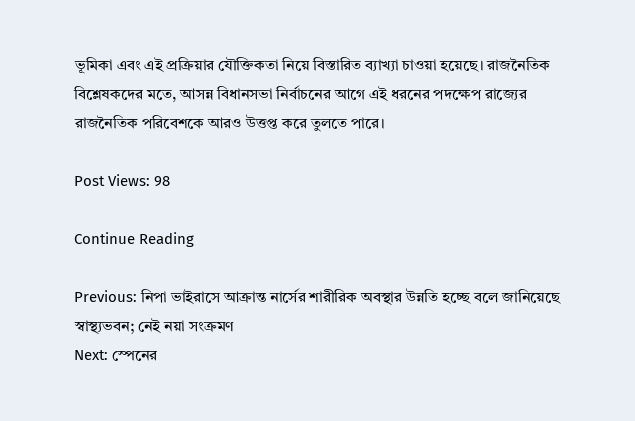ভূমিকা এবং এই প্রক্রিয়ার যৌক্তিকতা নিয়ে বিস্তারিত ব্যাখ্যা চাওয়া হয়েছে। রাজনৈতিক বিশ্লেষকদের মতে, আসন্ন বিধানসভা নির্বাচনের আগে এই ধরনের পদক্ষেপ রাজ্যের রাজনৈতিক পরিবেশকে আরও উত্তপ্ত করে তুলতে পারে।

Post Views: 98

Continue Reading

Previous: নিপা ভাইরাসে আক্রান্ত নার্সের শারীরিক অবস্থার উন্নতি হচ্ছে বলে জানিয়েছে স্বাস্থ্যভবন; নেই নয়া সংক্রমণ
Next: স্পেনের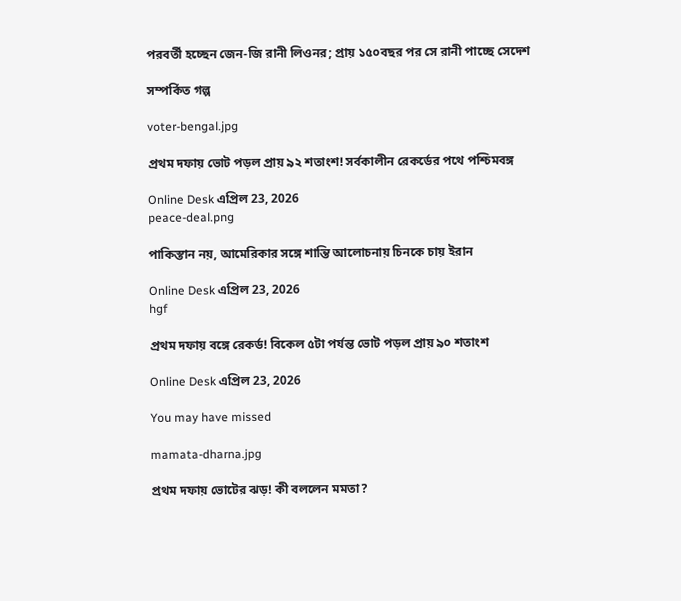পরবর্তী হচ্ছেন জেন-জি রানী লিওনর; প্রায় ১৫০বছর পর সে রানী পাচ্ছে সেদেশ

সম্পর্কিত গল্প

voter-bengal.jpg

প্রথম দফায় ভোট পড়ল প্রায় ৯২ শতাংশ! সর্বকালীন রেকর্ডের পথে পশ্চিমবঙ্গ

Online Desk এপ্রিল 23, 2026
peace-deal.png

পাকিস্তান নয়, আমেরিকার সঙ্গে শান্তি আলোচনায় চিনকে চায় ইরান

Online Desk এপ্রিল 23, 2026
hgf

প্রথম দফায় বঙ্গে রেকর্ড! বিকেল ৫টা পর্যন্ত ভোট পড়ল প্রায় ৯০ শতাংশ

Online Desk এপ্রিল 23, 2026

You may have missed

mamata-dharna.jpg

প্রথম দফায় ভোটের ঝড়! কী বললেন মমতা?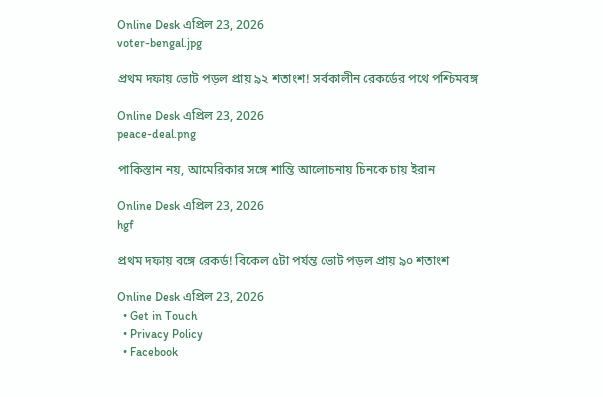Online Desk এপ্রিল 23, 2026
voter-bengal.jpg

প্রথম দফায় ভোট পড়ল প্রায় ৯২ শতাংশ! সর্বকালীন রেকর্ডের পথে পশ্চিমবঙ্গ

Online Desk এপ্রিল 23, 2026
peace-deal.png

পাকিস্তান নয়, আমেরিকার সঙ্গে শান্তি আলোচনায় চিনকে চায় ইরান

Online Desk এপ্রিল 23, 2026
hgf

প্রথম দফায় বঙ্গে রেকর্ড! বিকেল ৫টা পর্যন্ত ভোট পড়ল প্রায় ৯০ শতাংশ

Online Desk এপ্রিল 23, 2026
  • Get in Touch
  • Privacy Policy
  • Facebook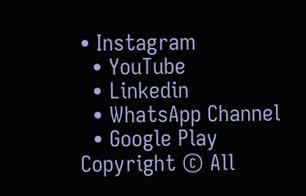• Instagram
  • YouTube
  • Linkedin
  • WhatsApp Channel
  • Google Play
Copyright © All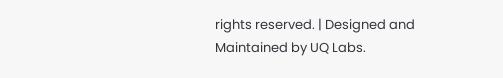rights reserved. | Designed and Maintained by UQ Labs.